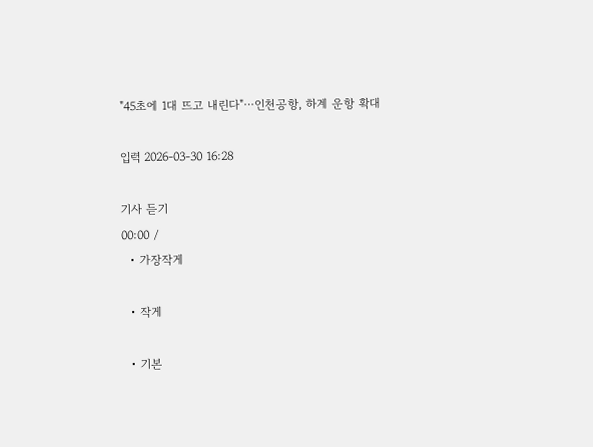"45초에 1대 뜨고 내린다"⋯인천공항, 하계 운항 확대

입력 2026-03-30 16:28

기사 듣기
00:00 /
  • 가장작게

  • 작게

  • 기본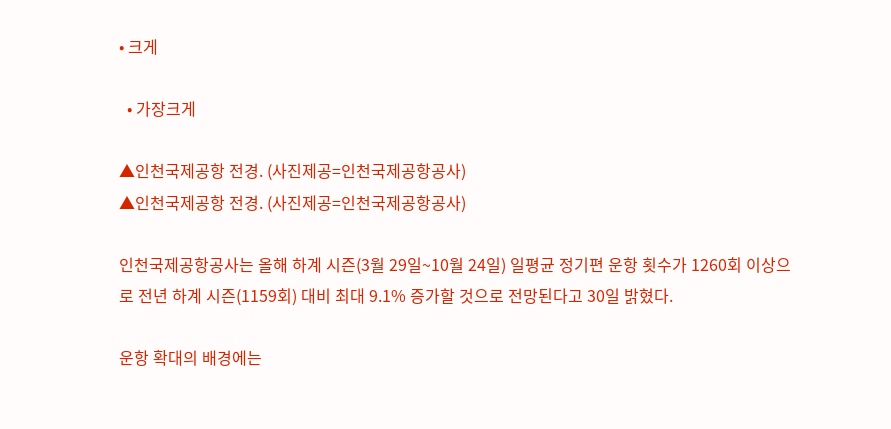• 크게

  • 가장크게

▲인천국제공항 전경. (사진제공=인천국제공항공사)
▲인천국제공항 전경. (사진제공=인천국제공항공사)

인천국제공항공사는 올해 하계 시즌(3월 29일~10월 24일) 일평균 정기편 운항 횟수가 1260회 이상으로 전년 하계 시즌(1159회) 대비 최대 9.1% 증가할 것으로 전망된다고 30일 밝혔다.

운항 확대의 배경에는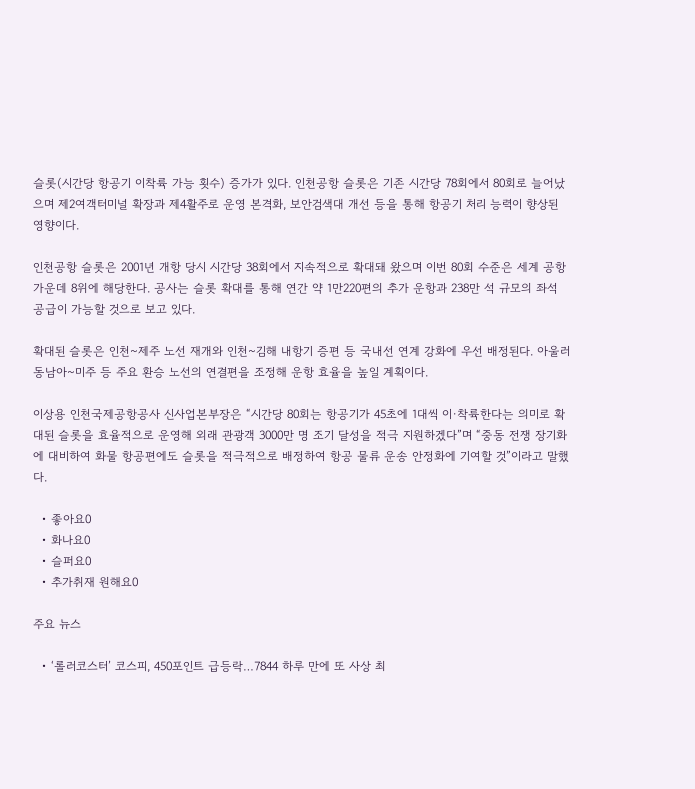슬롯(시간당 항공기 이착륙 가능 횟수) 증가가 있다. 인천공항 슬롯은 기존 시간당 78회에서 80회로 늘어났으며 제2여객터미널 확장과 제4활주로 운영 본격화, 보안검색대 개선 등을 통해 항공기 처리 능력이 향상된 영향이다.

인천공항 슬롯은 2001년 개항 당시 시간당 38회에서 지속적으로 확대돼 왔으며 이번 80회 수준은 세계 공항 가운데 8위에 해당한다. 공사는 슬롯 확대를 통해 연간 약 1만220편의 추가 운항과 238만 석 규모의 좌석 공급이 가능할 것으로 보고 있다.

확대된 슬롯은 인천~제주 노선 재개와 인천~김해 내항기 증편 등 국내선 연계 강화에 우선 배정된다. 아울러 동남아~미주 등 주요 환승 노선의 연결편을 조정해 운항 효율을 높일 계획이다.

이상용 인천국제공항공사 신사업본부장은 “시간당 80회는 항공기가 45초에 1대씩 이·착륙한다는 의미로 확대된 슬롯을 효율적으로 운영해 외래 관광객 3000만 명 조기 달성을 적극 지원하겠다”며 “중동 전쟁 장기화에 대비하여 화물 항공편에도 슬롯을 적극적으로 배정하여 항공 물류 운송 안정화에 기여할 것”이라고 말했다.

  • 좋아요0
  • 화나요0
  • 슬퍼요0
  • 추가취재 원해요0

주요 뉴스

  • ‘롤러코스터’ 코스피, 450포인트 급등락…7844 하루 만에 또 사상 최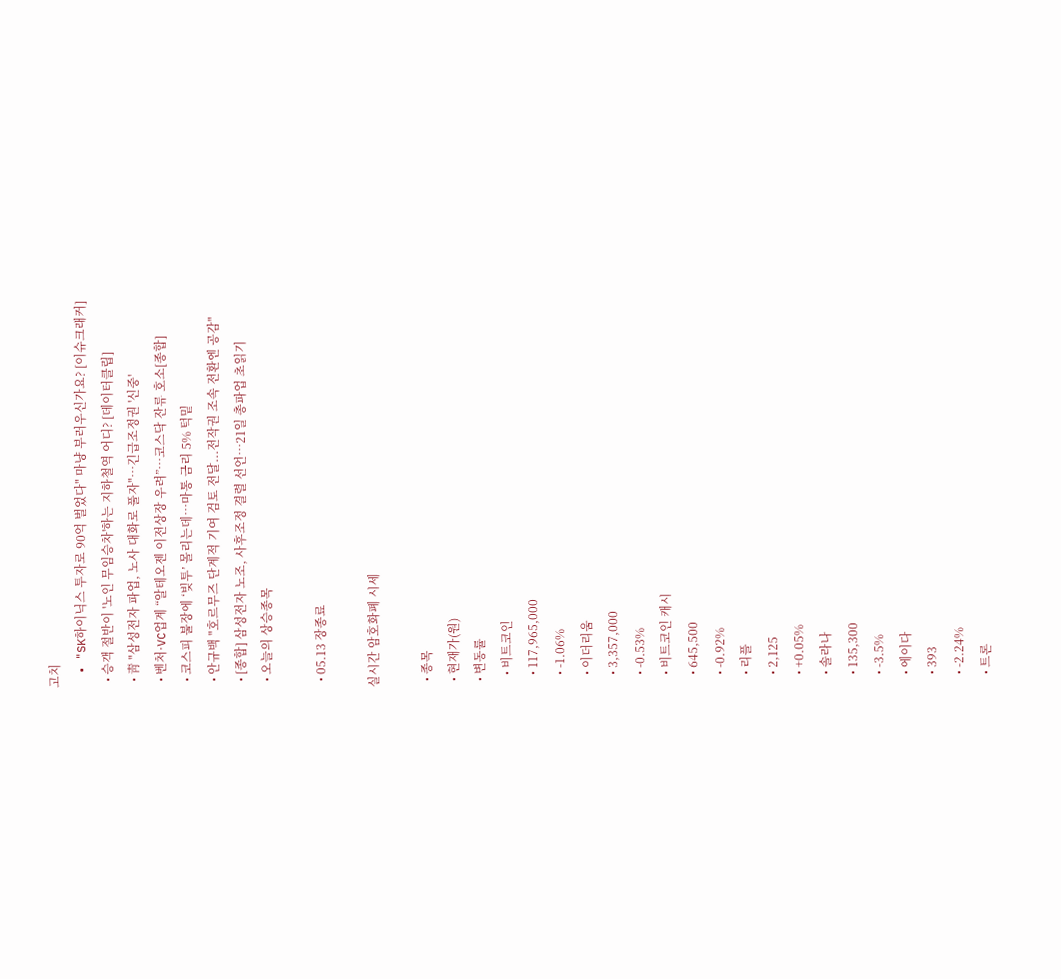고치
  • "SK하이닉스 투자로 90억 벌었다" 마냥 부러우신가요? [이슈크래커]
  • 승객 절반이 '노인 무임승차'하는 지하철역 어디? [데이터클립]
  • 靑 "삼성전자 파업, 노사 대화로 풀자"…긴급조정권 '신중'
  • 벤처·VC업계 “알테오젠 이전상장 우려”…코스닥 잔류 호소[종합]
  • 코스피 불장에 ‘빚투’ 몰리는데…마통 금리 5% 턱밑
  • 안규백 "호르무즈 단계적 기여 검토 전달...전작권 조속 전환엔 공감"
  • [종합] 삼성전자 노조, 사후조정 결렬 선언…21일 총파업 초읽기
  • 오늘의 상승종목

  • 05.13 장종료

실시간 암호화폐 시세

  • 종목
  • 현재가(원)
  • 변동률
    • 비트코인
    • 117,965,000
    • -1.06%
    • 이더리움
    • 3,357,000
    • -0.53%
    • 비트코인 캐시
    • 645,500
    • -0.92%
    • 리플
    • 2,125
    • +0.05%
    • 솔라나
    • 135,300
    • -3.5%
    • 에이다
    • 393
    • -2.24%
    • 트론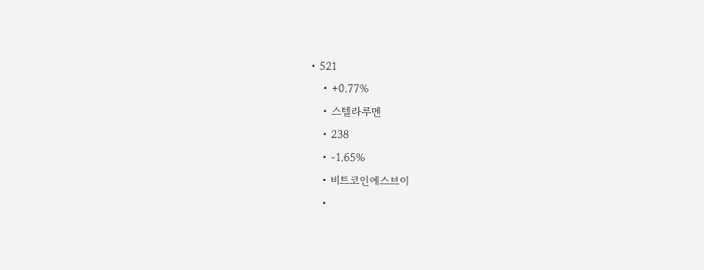• 521
    • +0.77%
    • 스텔라루멘
    • 238
    • -1.65%
    • 비트코인에스브이
    •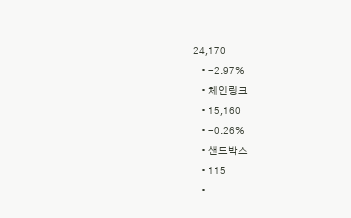24,170
    • -2.97%
    • 체인링크
    • 15,160
    • -0.26%
    • 샌드박스
    • 115
    •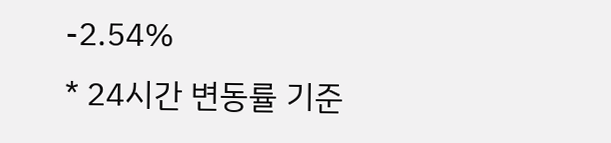-2.54%
* 24시간 변동률 기준